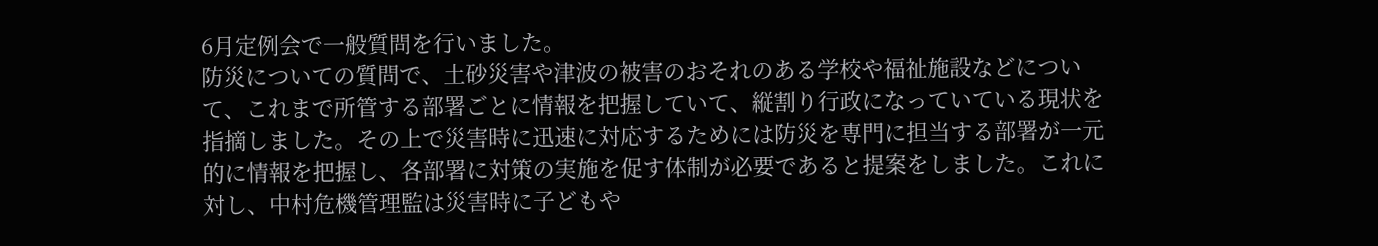6月定例会で一般質問を行いました。
防災についての質問で、土砂災害や津波の被害のおそれのある学校や福祉施設などについて、これまで所管する部署ごとに情報を把握していて、縦割り行政になっていている現状を指摘しました。その上で災害時に迅速に対応するためには防災を専門に担当する部署が一元的に情報を把握し、各部署に対策の実施を促す体制が必要であると提案をしました。これに対し、中村危機管理監は災害時に子どもや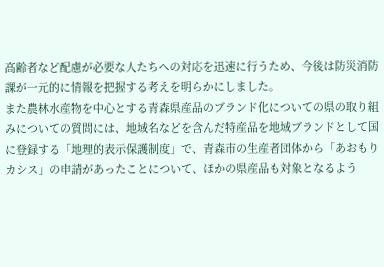高齢者など配慮が必要な人たちへの対応を迅速に行うため、今後は防災消防課が一元的に情報を把握する考えを明らかにしました。
また農林水産物を中心とする青森県産品のブランド化についての県の取り組みについての質問には、地域名などを含んだ特産品を地域ブランドとして国に登録する「地理的表示保護制度」で、青森市の生産者団体から「あおもりカシス」の申請があったことについて、ほかの県産品も対象となるよう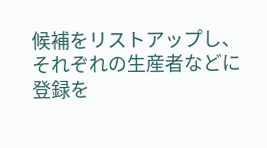候補をリストアップし、それぞれの生産者などに登録を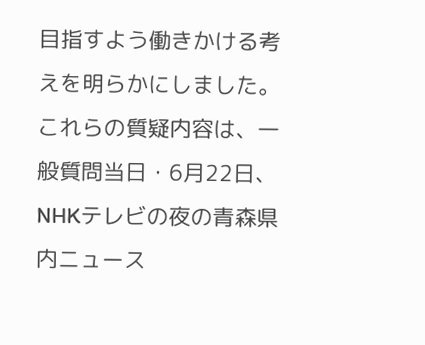目指すよう働きかける考えを明らかにしました。
これらの質疑内容は、一般質問当日・6月22日、NHKテレビの夜の青森県内ニュース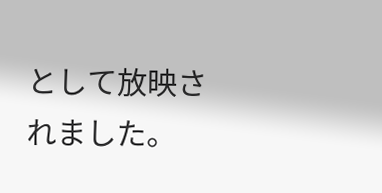として放映されました。